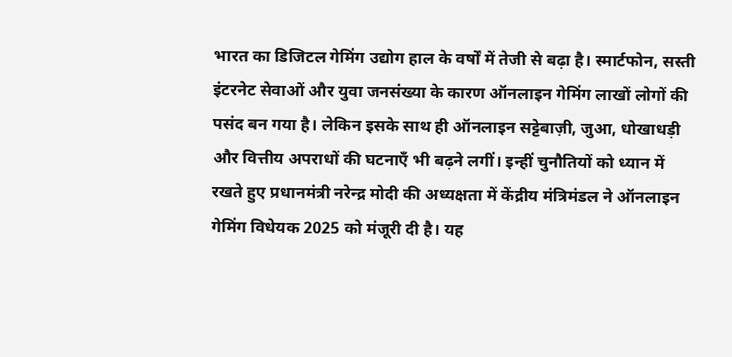भारत का डिजिटल गेमिंग उद्योग हाल के वर्षों में तेजी से बढ़ा है। स्मार्टफोन, सस्ती इंटरनेट सेवाओं और युवा जनसंख्या के कारण ऑनलाइन गेमिंग लाखों लोगों की पसंद बन गया है। लेकिन इसके साथ ही ऑनलाइन सट्टेबाज़ी, जुआ, धोखाधड़ी और वित्तीय अपराधों की घटनाएँ भी बढ़ने लगीं। इन्हीं चुनौतियों को ध्यान में रखते हुए प्रधानमंत्री नरेन्द्र मोदी की अध्यक्षता में केंद्रीय मंत्रिमंडल ने ऑनलाइन गेमिंग विधेयक 2025 को मंजूरी दी है। यह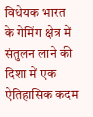विधेयक भारत के गेमिंग क्षेत्र में संतुलन लाने की दिशा में एक ऐतिहासिक कदम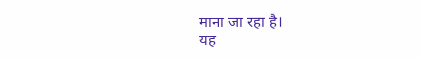माना जा रहा है।
यह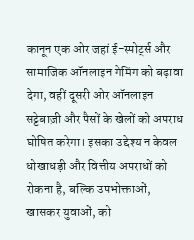कानून एक ओर जहां ई-स्पोर्ट्स और सामाजिक ऑनलाइन गेमिंग को बढ़ावा देगा, वहीं दूसरी ओर ऑनलाइन सट्टेबाज़ी और पैसों के खेलों को अपराध घोषित करेगा। इसका उद्देश्य न केवल धोखाधड़ी और वित्तीय अपराधों को रोकना है, बल्कि उपभोक्ताओं, खासकर युवाओं, को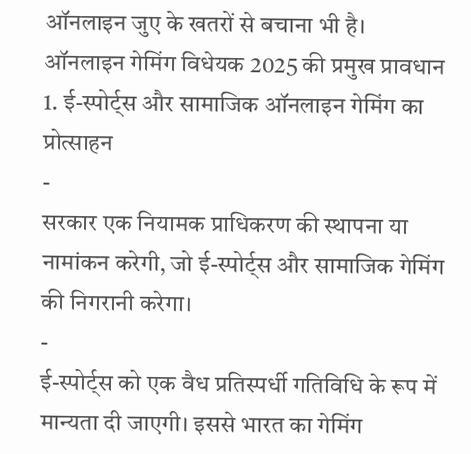ऑनलाइन जुए के खतरों से बचाना भी है।
ऑनलाइन गेमिंग विधेयक 2025 की प्रमुख प्रावधान
1. ई-स्पोर्ट्स और सामाजिक ऑनलाइन गेमिंग का प्रोत्साहन
-
सरकार एक नियामक प्राधिकरण की स्थापना या नामांकन करेगी, जो ई-स्पोर्ट्स और सामाजिक गेमिंग की निगरानी करेगा।
-
ई-स्पोर्ट्स को एक वैध प्रतिस्पर्धी गतिविधि के रूप में मान्यता दी जाएगी। इससे भारत का गेमिंग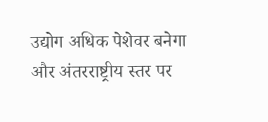उद्योग अधिक पेशेवर बनेगा और अंतरराष्ट्रीय स्तर पर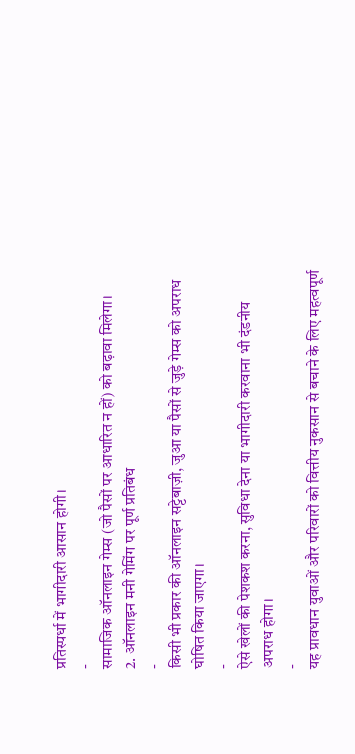प्रतिस्पर्धा में भागीदारी आसान होगी।
-
सामाजिक ऑनलाइन गेम्स (जो पैसों पर आधारित न हों) को बढ़ावा मिलेगा।
2. ऑनलाइन मनी गेमिंग पर पूर्ण प्रतिबंध
-
किसी भी प्रकार की ऑनलाइन सट्टेबाज़ी, जुआ या पैसों से जुड़े गेम्स को अपराध घोषित किया जाएगा।
-
ऐसे खेलों की पेशकश करना, सुविधा देना या भागीदारी करवाना भी दंडनीय अपराध होगा।
-
यह प्रावधान युवाओं और परिवारों को वित्तीय नुकसान से बचाने के लिए महत्वपूर्ण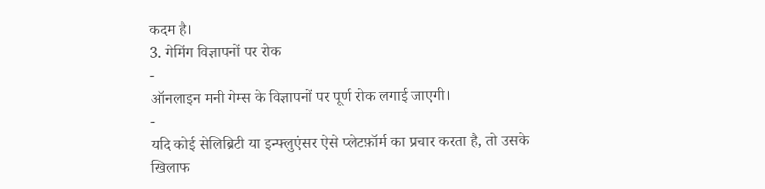कदम है।
3. गेमिंग विज्ञापनों पर रोक
-
ऑनलाइन मनी गेम्स के विज्ञापनों पर पूर्ण रोक लगाई जाएगी।
-
यदि कोई सेलिब्रिटी या इन्फ्लुएंसर ऐसे प्लेटफ़ॉर्म का प्रचार करता है, तो उसके खिलाफ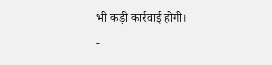भी कड़ी कार्रवाई होगी।
-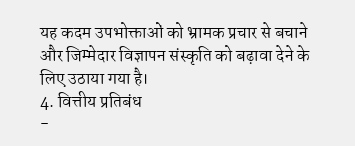यह कदम उपभोक्ताओं को भ्रामक प्रचार से बचाने और जिम्मेदार विज्ञापन संस्कृति को बढ़ावा देने के लिए उठाया गया है।
4. वित्तीय प्रतिबंध
-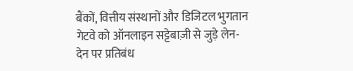बैंकों, वित्तीय संस्थानों और डिजिटल भुगतान गेटवे को ऑनलाइन सट्टेबाज़ी से जुड़े लेन-देन पर प्रतिबंध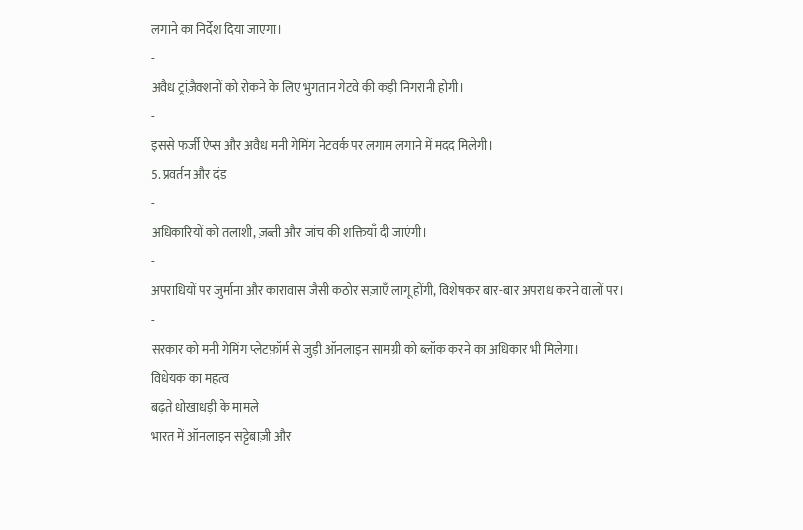लगाने का निर्देश दिया जाएगा।
-
अवैध ट्रांज़ैक्शनों को रोकने के लिए भुगतान गेटवे की कड़ी निगरानी होगी।
-
इससे फर्जी ऐप्स और अवैध मनी गेमिंग नेटवर्क पर लगाम लगाने में मदद मिलेगी।
5. प्रवर्तन और दंड
-
अधिकारियों को तलाशी, ज़ब्ती और जांच की शक्तियाँ दी जाएंगी।
-
अपराधियों पर जुर्माना और कारावास जैसी कठोर सज़ाएँ लागू होंगी, विशेषकर बार-बार अपराध करने वालों पर।
-
सरकार को मनी गेमिंग प्लेटफ़ॉर्म से जुड़ी ऑनलाइन सामग्री को ब्लॉक करने का अधिकार भी मिलेगा।
विधेयक का महत्व
बढ़ते धोखाधड़ी के मामले
भारत में ऑनलाइन सट्टेबाज़ी और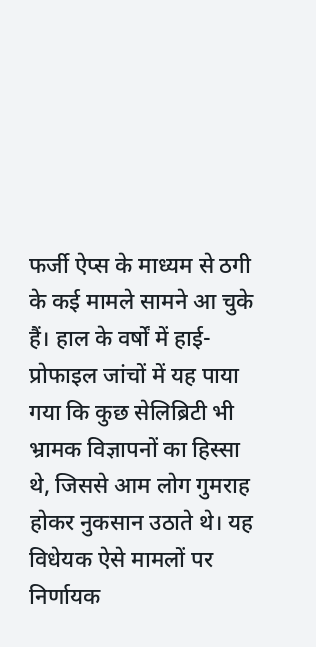फर्जी ऐप्स के माध्यम से ठगी के कई मामले सामने आ चुके हैं। हाल के वर्षों में हाई-प्रोफाइल जांचों में यह पाया गया कि कुछ सेलिब्रिटी भी भ्रामक विज्ञापनों का हिस्सा थे, जिससे आम लोग गुमराह होकर नुकसान उठाते थे। यह विधेयक ऐसे मामलों पर निर्णायक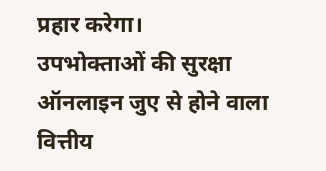प्रहार करेगा।
उपभोक्ताओं की सुरक्षा
ऑनलाइन जुए से होने वाला वित्तीय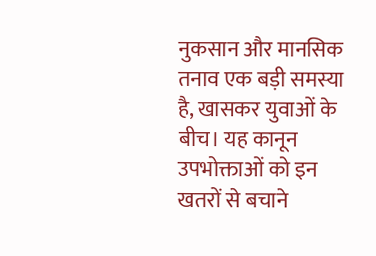नुकसान और मानसिक तनाव एक बड़ी समस्या है, खासकर युवाओं के बीच। यह कानून उपभोक्ताओं को इन खतरों से बचाने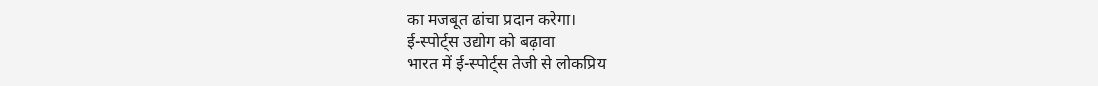का मजबूत ढांचा प्रदान करेगा।
ई-स्पोर्ट्स उद्योग को बढ़ावा
भारत में ई-स्पोर्ट्स तेजी से लोकप्रिय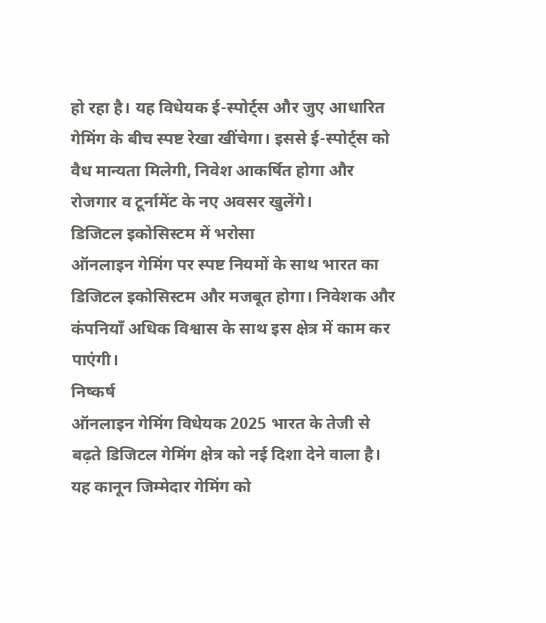हो रहा है। यह विधेयक ई-स्पोर्ट्स और जुए आधारित गेमिंग के बीच स्पष्ट रेखा खींचेगा। इससे ई-स्पोर्ट्स को वैध मान्यता मिलेगी, निवेश आकर्षित होगा और रोजगार व टूर्नामेंट के नए अवसर खुलेंगे।
डिजिटल इकोसिस्टम में भरोसा
ऑनलाइन गेमिंग पर स्पष्ट नियमों के साथ भारत का डिजिटल इकोसिस्टम और मजबूत होगा। निवेशक और कंपनियाँ अधिक विश्वास के साथ इस क्षेत्र में काम कर पाएंगी।
निष्कर्ष
ऑनलाइन गेमिंग विधेयक 2025 भारत के तेजी से बढ़ते डिजिटल गेमिंग क्षेत्र को नई दिशा देने वाला है। यह कानून जिम्मेदार गेमिंग को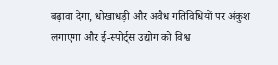बढ़ावा देगा, धोखाधड़ी और अवैध गतिविधियों पर अंकुश लगाएगा और ई-स्पोर्ट्स उद्योग को विश्व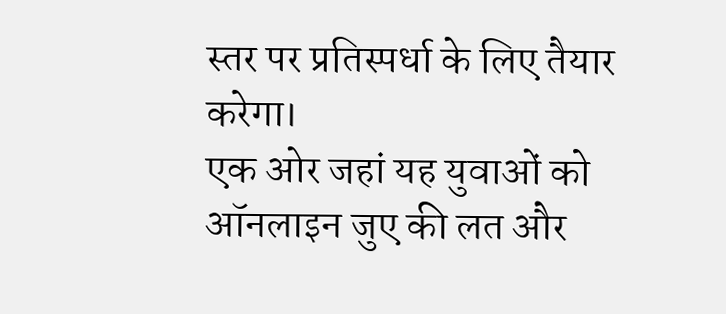स्तर पर प्रतिस्पर्धा के लिए तैयार करेगा।
एक ओर जहां यह युवाओं को ऑनलाइन जुए की लत और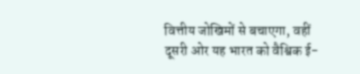वित्तीय जोखिमों से बचाएगा, वहीं दूसरी ओर यह भारत को वैश्विक ई-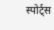स्पोर्ट्स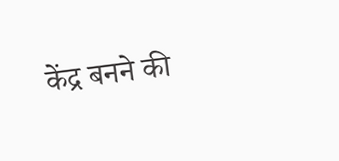केंद्र बनने की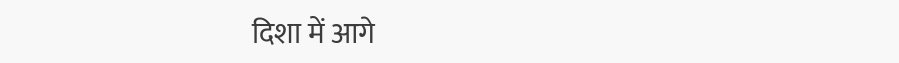दिशा में आगे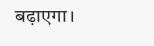बढ़ाएगा।